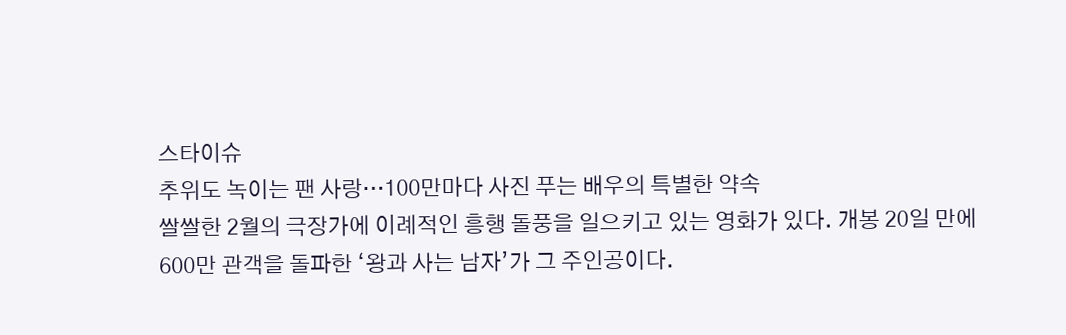스타이슈
추위도 녹이는 팬 사랑…100만마다 사진 푸는 배우의 특별한 약속
쌀쌀한 2월의 극장가에 이례적인 흥행 돌풍을 일으키고 있는 영화가 있다. 개봉 20일 만에 600만 관객을 돌파한 ‘왕과 사는 남자’가 그 주인공이다.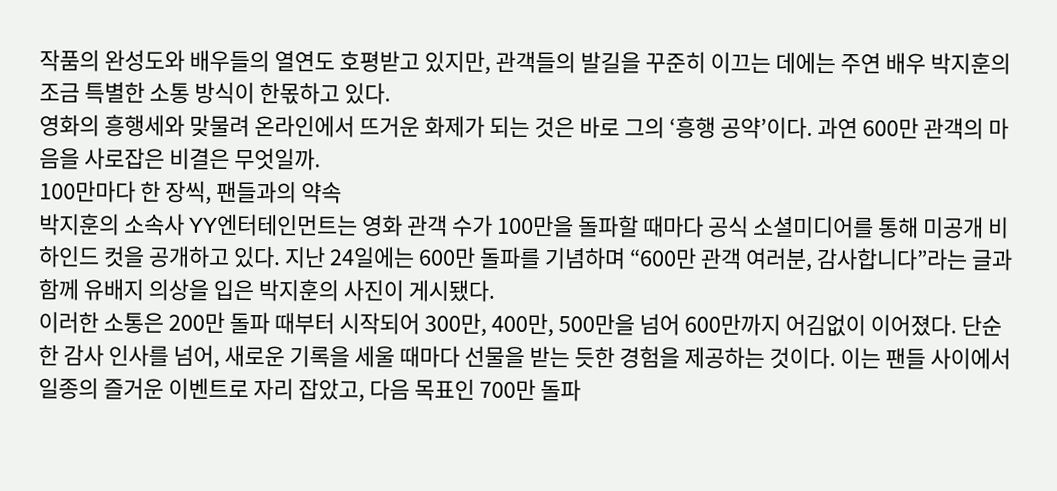작품의 완성도와 배우들의 열연도 호평받고 있지만, 관객들의 발길을 꾸준히 이끄는 데에는 주연 배우 박지훈의 조금 특별한 소통 방식이 한몫하고 있다.
영화의 흥행세와 맞물려 온라인에서 뜨거운 화제가 되는 것은 바로 그의 ‘흥행 공약’이다. 과연 600만 관객의 마음을 사로잡은 비결은 무엇일까.
100만마다 한 장씩, 팬들과의 약속
박지훈의 소속사 YY엔터테인먼트는 영화 관객 수가 100만을 돌파할 때마다 공식 소셜미디어를 통해 미공개 비하인드 컷을 공개하고 있다. 지난 24일에는 600만 돌파를 기념하며 “600만 관객 여러분, 감사합니다”라는 글과 함께 유배지 의상을 입은 박지훈의 사진이 게시됐다.
이러한 소통은 200만 돌파 때부터 시작되어 300만, 400만, 500만을 넘어 600만까지 어김없이 이어졌다. 단순한 감사 인사를 넘어, 새로운 기록을 세울 때마다 선물을 받는 듯한 경험을 제공하는 것이다. 이는 팬들 사이에서 일종의 즐거운 이벤트로 자리 잡았고, 다음 목표인 700만 돌파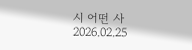시 어떤 사
2026.02.25